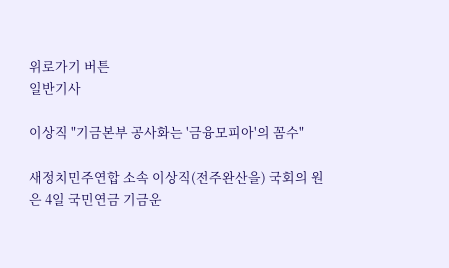위로가기 버튼
일반기사

이상직 "기금본부 공사화는 '금융모피아'의 꼼수"

새정치민주연합 소속 이상직(전주완산을) 국회의 원은 4일 국민연금 기금운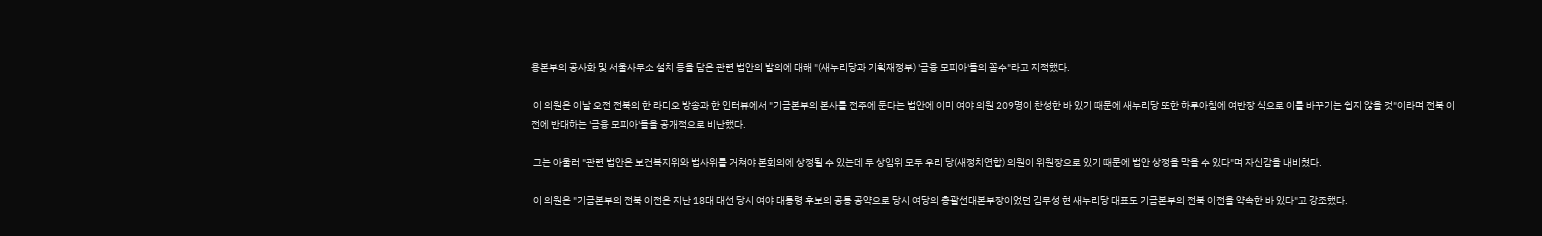용본부의 공사화 및 서울사무소 설치 등을 담은 관련 법안의 발의에 대해 "(새누리당과 기획재정부) '금융 모피아'들의 꼼수"라고 지적했다.

 이 의원은 이날 오전 전북의 한 라디오 방송과 한 인터뷰에서 "기금본부의 본사를 전주에 둔다는 법안에 이미 여야 의원 209명이 찬성한 바 있기 때문에 새누리당 또한 하루아침에 여반장 식으로 이를 바꾸기는 쉽지 않을 것"이라며 전북 이전에 반대하는 '금융 모피아'들을 공개적으로 비난했다.

 그는 아울러 "관련 법안은 보건복지위와 법사위를 거쳐야 본회의에 상정될 수 있는데 두 상임위 모두 우리 당(새정치연합) 의원이 위원장으로 있기 때문에 법안 상정을 막을 수 있다"며 자신감을 내비쳤다.

 이 의원은 "기금본부의 전북 이전은 지난 18대 대선 당시 여야 대통령 후보의 공통 공약으로 당시 여당의 총괄선대본부장이었던 김무성 현 새누리당 대표도 기금본부의 전북 이전을 약속한 바 있다"고 강조했다.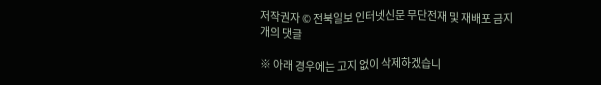저작권자 © 전북일보 인터넷신문 무단전재 및 재배포 금지
개의 댓글

※ 아래 경우에는 고지 없이 삭제하겠습니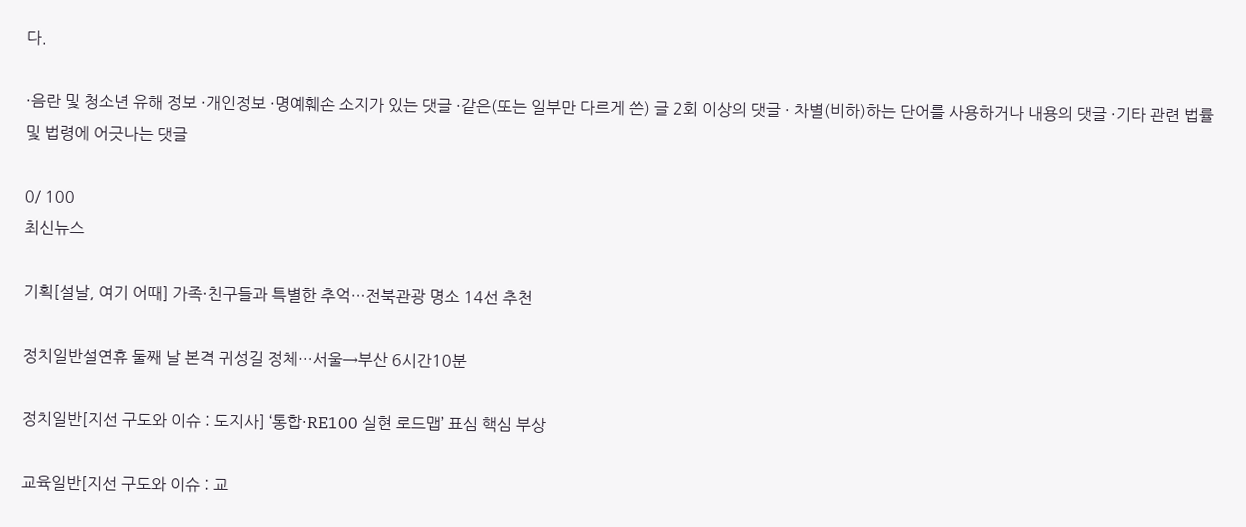다.

·음란 및 청소년 유해 정보 ·개인정보 ·명예훼손 소지가 있는 댓글 ·같은(또는 일부만 다르게 쓴) 글 2회 이상의 댓글 · 차별(비하)하는 단어를 사용하거나 내용의 댓글 ·기타 관련 법률 및 법령에 어긋나는 댓글

0/ 100
최신뉴스

기획[설날, 여기 어때] 가족·친구들과 특별한 추억…전북관광 명소 14선 추천

정치일반설연휴 둘째 날 본격 귀성길 정체…서울→부산 6시간10분

정치일반[지선 구도와 이슈 : 도지사] ‘통합·RE100 실현 로드맵’ 표심 핵심 부상

교육일반[지선 구도와 이슈 : 교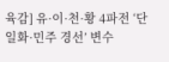육감] 유·이·천·황 4파전 ‘단일화·민주 경선’ 변수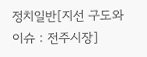정치일반[지선 구도와 이슈 : 전주시장]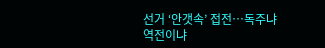선거 ‘안갯속’ 접전…독주냐 역전이냐